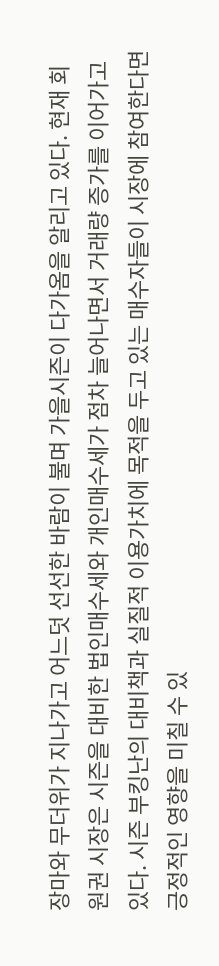장마와 무더위가 지나가고 어느덧 선선한 바람이 불며 가을시즌이 다가옴을 알리고 있다. 현재 회원권 시장은 시즌을 대비한 법인매수세와 개인매수세가 점차 늘어나면서 거래량 증가를 이어가고 있다. 시즌 부킹난의 대비책과 실질적 이용가치에 목적을 두고 있는 매수자들이 시장에 참여한다면 긍정적인 영향을 미칠 수 있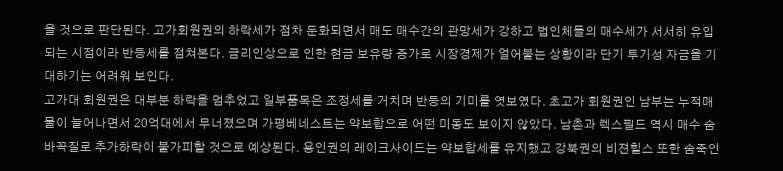을 것으로 판단된다. 고가회원권의 하락세가 점차 둔화되면서 매도 매수간의 관망세가 강하고 법인체들의 매수세가 서서히 유입되는 시점이라 반등세를 점쳐본다. 금리인상으로 인한 현금 보유량 증가로 시장경제가 얼어붙는 상황이라 단기 투기성 자금을 기대하기는 어려워 보인다.
고가대 회원권은 대부분 하락을 멈추었고 일부품목은 조정세를 거치며 반등의 기미를 엿보였다. 초고가 회원권인 남부는 누적매물이 늘어나면서 20억대에서 무너졌으며 가평베네스트는 약보합으로 어떤 미동도 보이지 않았다. 남촌과 렉스필드 역시 매수 숨바꼭질로 추가하락이 불가피할 것으로 예상된다. 용인권의 레이크사이드는 약보합세를 유지했고 강북권의 비젼힐스 또한 숨죽인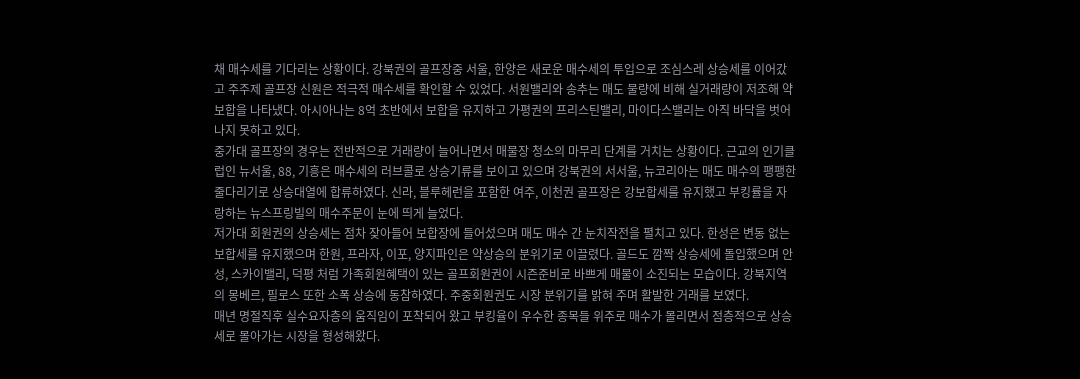채 매수세를 기다리는 상황이다. 강북권의 골프장중 서울, 한양은 새로운 매수세의 투입으로 조심스레 상승세를 이어갔고 주주제 골프장 신원은 적극적 매수세를 확인할 수 있었다. 서원밸리와 송추는 매도 물량에 비해 실거래량이 저조해 약보합을 나타냈다. 아시아나는 8억 초반에서 보합을 유지하고 가평권의 프리스틴밸리, 마이다스밸리는 아직 바닥을 벗어나지 못하고 있다.
중가대 골프장의 경우는 전반적으로 거래량이 늘어나면서 매물장 청소의 마무리 단계를 거치는 상황이다. 근교의 인기클럽인 뉴서울, 88, 기흥은 매수세의 러브콜로 상승기류를 보이고 있으며 강북권의 서서울, 뉴코리아는 매도 매수의 팽팽한 줄다리기로 상승대열에 합류하였다. 신라, 블루헤런을 포함한 여주, 이천권 골프장은 강보합세를 유지했고 부킹률을 자랑하는 뉴스프링빌의 매수주문이 눈에 띄게 늘었다.
저가대 회원권의 상승세는 점차 잦아들어 보합장에 들어섰으며 매도 매수 간 눈치작전을 펼치고 있다. 한성은 변동 없는 보합세를 유지했으며 한원, 프라자, 이포, 양지파인은 약상승의 분위기로 이끌렸다. 골드도 깜짝 상승세에 돌입했으며 안성, 스카이밸리, 덕평 처럼 가족회원혜택이 있는 골프회원권이 시즌준비로 바쁘게 매물이 소진되는 모습이다. 강북지역의 몽베르, 필로스 또한 소폭 상승에 동참하였다. 주중회원권도 시장 분위기를 밝혀 주며 활발한 거래를 보였다.
매년 명절직후 실수요자층의 움직임이 포착되어 왔고 부킹율이 우수한 종목들 위주로 매수가 몰리면서 점층적으로 상승세로 몰아가는 시장을 형성해왔다.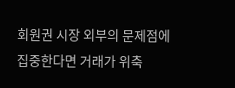회원권 시장 외부의 문제점에 집중한다면 거래가 위축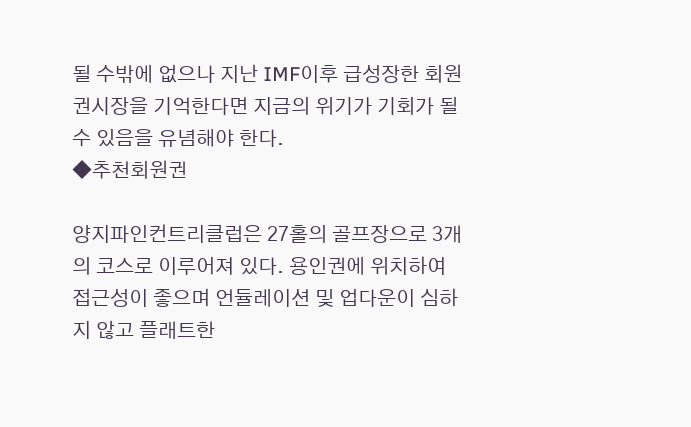될 수밖에 없으나 지난 IMF이후 급성장한 회원권시장을 기억한다면 지금의 위기가 기회가 될 수 있음을 유념해야 한다.
◆추천회원권

양지파인컨트리클럽은 27홀의 골프장으로 3개의 코스로 이루어져 있다. 용인권에 위치하여 접근성이 좋으며 언듈레이션 및 업다운이 심하지 않고 플래트한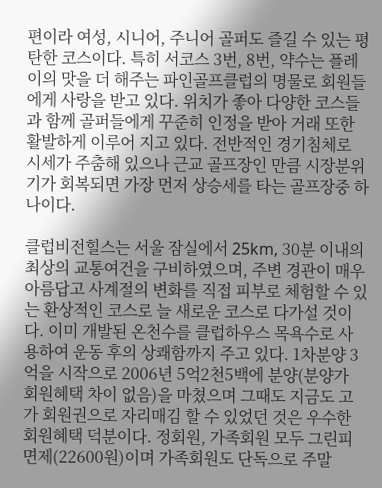편이라 여성, 시니어, 주니어 골퍼도 즐길 수 있는 평탄한 코스이다. 특히 서코스 3번, 8번, 약수는 플레이의 맛을 더 해주는 파인골프클럽의 명물로 회원들에게 사랑을 받고 있다. 위치가 좋아 다양한 코스들과 함께 골퍼들에게 꾸준히 인정을 받아 거래 또한 활발하게 이루어 지고 있다. 전반적인 경기침체로 시세가 주춤해 있으나 근교 골프장인 만큼 시장분위기가 회복되면 가장 먼저 상승세를 타는 골프장중 하나이다.

클럽비전힐스는 서울 잠실에서 25km, 30분 이내의 최상의 교통여건을 구비하였으며, 주변 경관이 매우 아름답고 사계절의 변화를 직접 피부로 체험할 수 있는 환상적인 코스로 늘 새로운 코스로 다가설 것이다. 이미 개발된 온천수를 클럽하우스 목욕수로 사용하여 운동 후의 상쾌함까지 주고 있다. 1차분양 3억을 시작으로 2006년 5억2천5백에 분양(분양가 회원혜택 차이 없음)을 마쳤으며 그때도 지금도 고가 회원권으로 자리매김 할 수 있었던 것은 우수한 회원혜택 덕분이다. 정회원, 가족회원 모두 그린피 면제(22600원)이며 가족회원도 단독으로 주말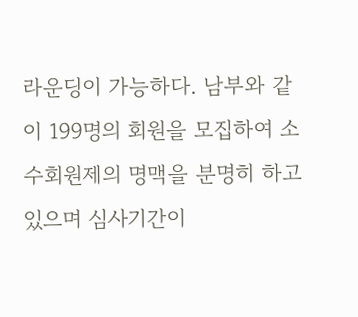라운딩이 가능하다. 남부와 같이 199명의 회원을 모집하여 소수회원제의 명맥을 분명히 하고 있으며 심사기간이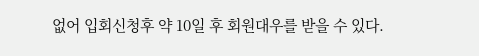없어 입회신청후 약 10일 후 회원대우를 받을 수 있다.